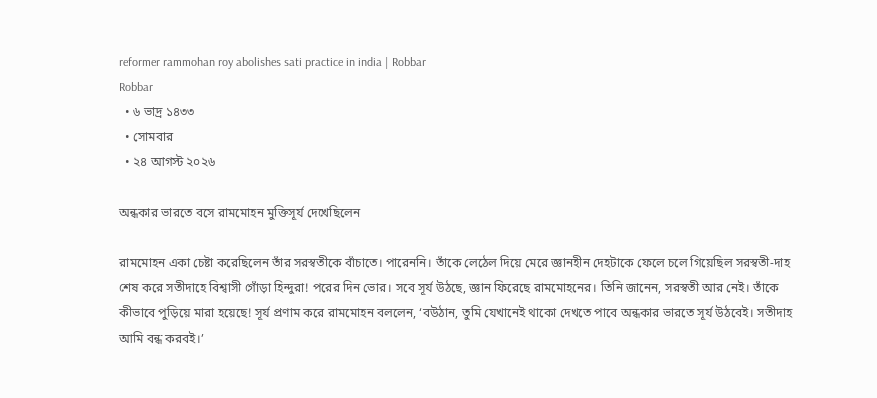reformer rammohan roy abolishes sati practice in india | Robbar
Robbar
  • ৬ ভাদ্র ১৪৩৩
  • সোমবার
  • ২৪ আগস্ট ২০২৬

অন্ধকার ভারতে বসে রামমোহন মুক্তিসূর্য দেখেছিলেন

রামমোহন একা চেষ্টা করেছিলেন তাঁর সরস্বতীকে বাঁচাতে। পারেননি। তাঁকে লেঠেল দিয়ে মেরে জ্ঞানহীন দেহটাকে ফেলে চলে গিয়েছিল সরস্বতী-দাহ শেষ করে সতীদাহে বিশ্বাসী গোঁড়া হিন্দুরা! পরের দিন ভোর। সবে সূর্য উঠছে, জ্ঞান ফিরেছে রামমোহনের। তিনি জানেন, সরস্বতী আর নেই। তাঁকে কীভাবে পুড়িয়ে মারা হয়েছে! সূর্য প্রণাম করে রামমোহন বললেন, ‘বউঠান, তুমি যেখানেই থাকো দেখতে পাবে অন্ধকার ভারতে সূর্য উঠবেই। সতীদাহ আমি বন্ধ করবই।’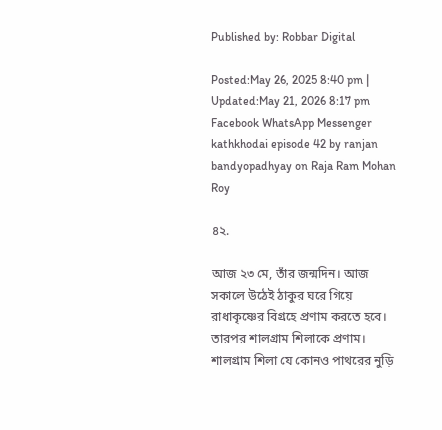Published by: Robbar Digital

Posted:May 26, 2025 8:40 pm | Updated:May 21, 2026 8:17 pm
Facebook WhatsApp Messenger
kathkhodai episode 42 by ranjan bandyopadhyay on Raja Ram Mohan Roy

৪২.

আজ ২৩ মে, তাঁর জন্মদিন। আজ সকালে উঠেই ঠাকুর ঘরে গিয়ে রাধাকৃষ্ণের বিগ্রহে প্রণাম করতে হবে। তারপর শালগ্রাম শিলাকে প্রণাম। শালগ্রাম শিলা যে কোনও পাথরের নুড়ি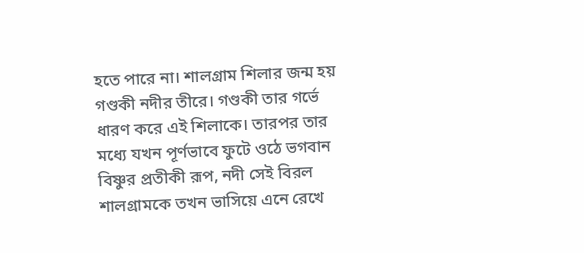হতে পারে না। শালগ্রাম শিলার জন্ম হয় গণ্ডকী নদীর তীরে। গণ্ডকী তার গর্ভে ধারণ করে এই শিলাকে। তারপর তার মধ্যে যখন পূর্ণভাবে ফুটে ওঠে ভগবান বিষ্ণুর প্রতীকী রূপ, নদী সেই বিরল শালগ্রামকে তখন ভাসিয়ে এনে রেখে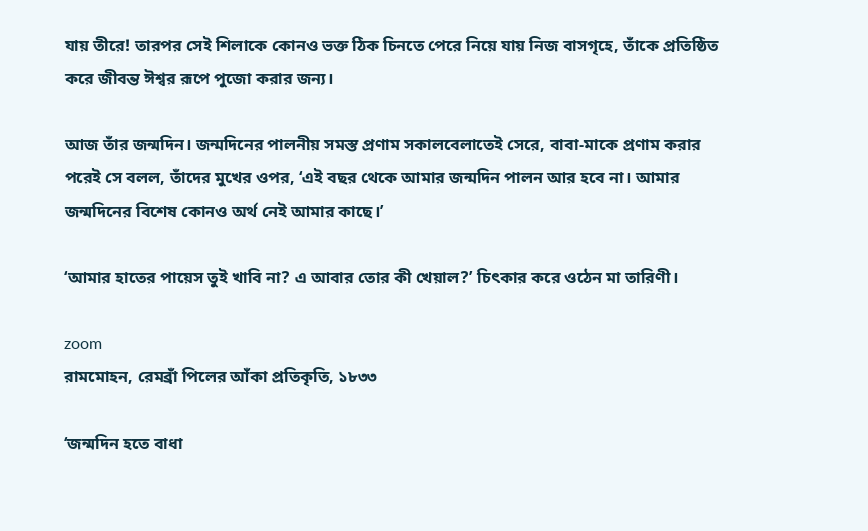যায় তীরে! তারপর সেই শিলাকে কোনও ভক্ত ঠিক চিনতে পেরে নিয়ে যায় নিজ বাসগৃহে, তাঁকে প্রতিষ্ঠিত করে জীবন্ত ঈশ্বর রূপে পুজো করার জন্য।

আজ তাঁর জন্মদিন। জন্মদিনের পালনীয় সমস্ত প্রণাম সকালবেলাতেই সেরে, বাবা-মাকে প্রণাম করার পরেই সে বলল, তাঁদের মুখের ওপর, ‘এই বছর থেকে আমার জন্মদিন পালন আর হবে না। আমার জন্মদিনের বিশেষ কোনও অর্থ নেই আমার কাছে।’

‘আমার হাতের পায়েস তুই খাবি না? এ আবার তোর কী খেয়াল?’ চিৎকার করে ওঠেন মা তারিণী।

zoom
রামমোহন, রেমব্রাঁ পিলের আঁকা প্রতিকৃতি, ১৮৩৩

‘জন্মদিন হতে বাধা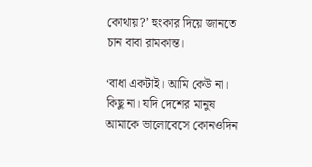কোথায়?’ হুংকার দিয়ে জানতে চান বাবা রামকান্ত।

‘বাধা একটাই। আমি কেউ না। কিছু না। যদি দেশের মানুষ আমাকে ভালোবেসে কোনওদিন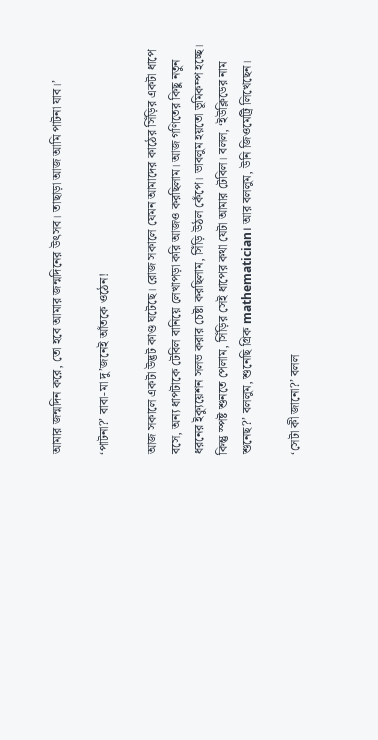আমার জন্মদিন করে, তো হবে আমার জন্মদিনের উৎসব। তাছাড়া আজ আমি পাটনা যাব।’

‘পাটনা?’ বাবা-মা দু’জনেই আঁতকে ওঠেন!

আজ সকালে একটা উদ্ভট কাণ্ড ঘটেছে। রোজ সকালে যেমন আমাদের কাঠের সিঁড়ির একটা ধাপে বসে, অন্য ধাপটাকে টেবিল বানিয়ে লেখাপড়া করি আজও করছিলাম। আজ গণিতের কিছু নতুন ধরনের ইক্যুয়েশন সলভ করার চেষ্টা করছিলাম, সিঁড়ি উঠল কেঁপে। ভাবলুম হয়তো ভূমিকম্প হচ্ছে। কিন্তু স্পষ্ট শুনতে পেলাম, সিঁড়ির সেই ধাপের কথা যেটা আমার টেবিল। বলল, ‘ইউক্লিডের নাম শুনেছ?’ বললুম, শুনেছি গ্রিক mathematician। আর বললুম, উনি জিওমেট্রি লিখেছেন।

‘সেটা কী জানো?’ বলল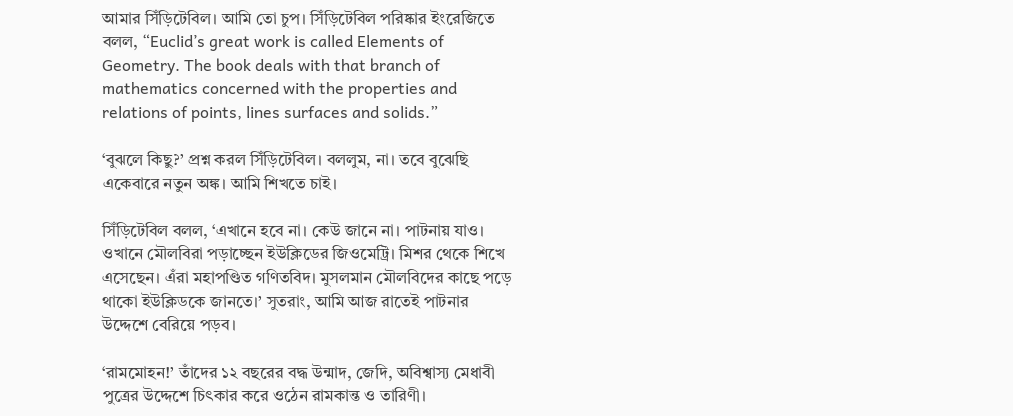আমার সিঁড়িটেবিল। আমি তো চুপ। সিঁড়িটেবিল পরিষ্কার ইংরেজিতে বলল, “Euclid’s great work is called Elements of Geometry. The book deals with that branch of mathematics concerned with the properties and relations of points, lines surfaces and solids.”

‘বুঝলে কিছু?’ প্রশ্ন করল সিঁড়িটেবিল। বললুম, না। তবে বুঝেছি একেবারে নতুন অঙ্ক। আমি শিখতে চাই।

সিঁড়িটেবিল বলল, ‘এখানে হবে না। কেউ জানে না। পাটনায় যাও। ওখানে মৌলবিরা পড়াচ্ছেন ইউক্লিডের জিওমেট্রি। মিশর থেকে শিখে এসেছেন। এঁরা মহাপণ্ডিত গণিতবিদ। মুসলমান মৌলবিদের কাছে পড়ে থাকো ইউক্লিডকে জানতে।’ সুতরাং, আমি আজ রাতেই পাটনার উদ্দেশে বেরিয়ে পড়ব।

‘রামমোহন!’ তাঁদের ১২ বছরের বদ্ধ উন্মাদ, জেদি, অবিশ্বাস্য মেধাবী পুত্রের উদ্দেশে চিৎকার করে ওঠেন রামকান্ত ও তারিণী।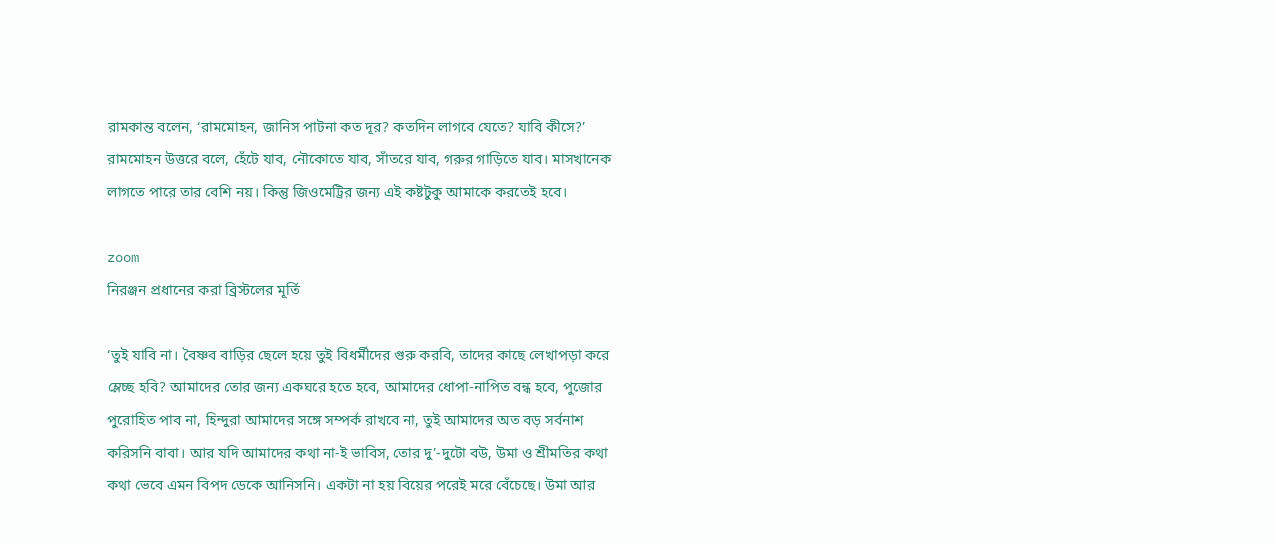রামকান্ত বলেন, ‘রামমোহন, জানিস পাটনা কত দূর? কতদিন লাগবে যেতে? যাবি কীসে?’ রামমোহন উত্তরে বলে, হেঁটে যাব, নৌকোতে যাব, সাঁতরে যাব, গরুর গাড়িতে যাব। মাসখানেক লাগতে পারে তার বেশি নয়। কিন্তু জিওমেট্রির জন্য এই কষ্টটুকু আমাকে করতেই হবে।

zoom
নিরঞ্জন প্রধানের করা ব্রিস্টলের মূর্তি

‘তুই যাবি না। বৈষ্ণব বাড়ির ছেলে হয়ে তুই বিধর্মীদের গুরু করবি, তাদের কাছে লেখাপড়া করে ম্লেচ্ছ হবি? আমাদের তোর জন্য একঘরে হতে হবে, আমাদের ধোপা-নাপিত বন্ধ হবে, পুজোর পুরোহিত পাব না, হিন্দুরা আমাদের সঙ্গে সম্পর্ক রাখবে না, তুই আমাদের অত বড় সর্বনাশ করিসনি বাবা। আর যদি আমাদের কথা না-ই ভাবিস, তোর দু’-দুটো বউ, উমা ও শ্রীমতির কথা কথা ভেবে এমন বিপদ ডেকে আনিসনি। একটা না হয় বিয়ের পরেই মরে বেঁচেছে। উমা আর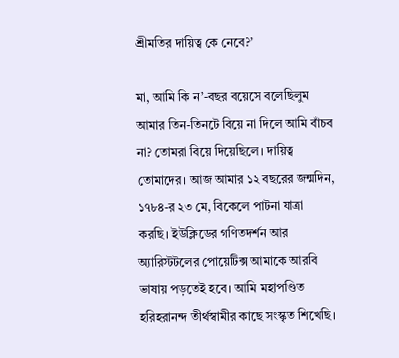শ্রীমতির দায়িত্ব কে নেবে?’

মা, আমি কি ন’-বছর বয়েসে বলেছিলুম আমার তিন-তিনটে বিয়ে না দিলে আমি বাঁচব না? তোমরা বিয়ে দিয়েছিলে। দায়িত্ব তোমাদের। আজ আমার ১২ বছরের জন্মদিন, ১৭৮৪-র ২৩ মে, বিকেলে পাটনা যাত্রা করছি। ইউক্লিডের গণিতদর্শন আর অ্যারিস্টটলের পোয়েটিক্স আমাকে আরবি ভাষায় পড়তেই হবে। আমি মহাপণ্ডিত হরিহরানন্দ তীর্থস্বামীর কাছে সংস্কৃত শিখেছি।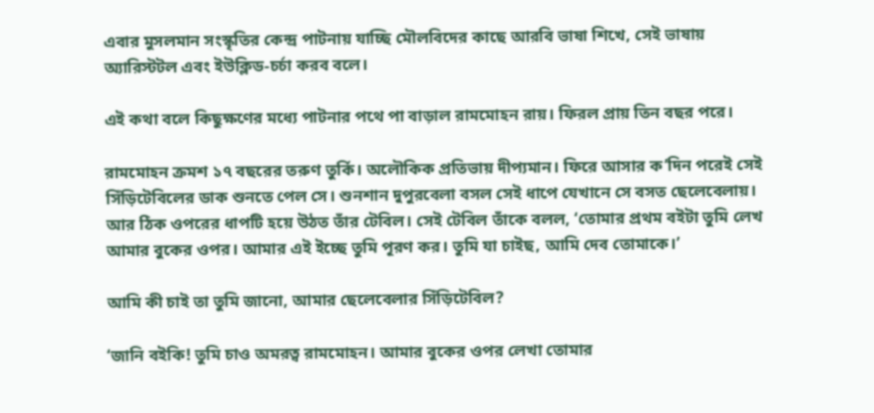এবার মুসলমান সংস্কৃতির কেন্দ্র পাটনায় যাচ্ছি মৌলবিদের কাছে আরবি ভাষা শিখে, সেই ভাষায় অ্যারিস্টটল এবং ইউক্লিড-চর্চা করব বলে।

এই কথা বলে কিছুক্ষণের মধ্যে পাটনার পথে পা বাড়াল রামমোহন রায়। ফিরল প্রায় তিন বছর পরে।

রামমোহন ক্রমশ ১৭ বছরের তরুণ তুর্কি। অলৌকিক প্রতিভায় দীপ্যমান। ফিরে আসার ক’দিন পরেই সেই সিঁড়িটেবিলের ডাক শুনতে পেল সে। শুনশান দুপুরবেলা বসল সেই ধাপে যেখানে সে বসত ছেলেবেলায়। আর ঠিক ওপরের ধাপটি হয়ে উঠত তাঁর টেবিল। সেই টেবিল তাঁকে বলল, ‘তোমার প্রথম বইটা তুমি লেখ আমার বুকের ওপর। আমার এই ইচ্ছে তুমি পূরণ কর। তুমি যা চাইছ, আমি দেব তোমাকে।’

আমি কী চাই তা তুমি জানো, আমার ছেলেবেলার সিঁড়িটেবিল?

‘জানি বইকি! তুমি চাও অমরত্ব রামমোহন। আমার বুকের ওপর লেখা তোমার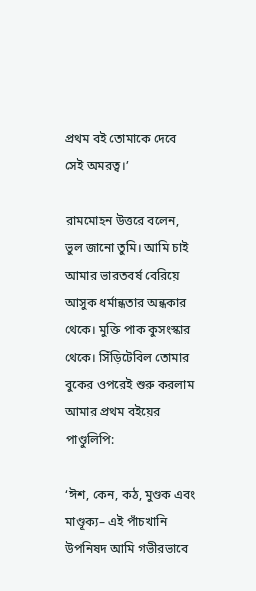প্রথম বই তোমাকে দেবে সেই অমরত্ব।’

রামমোহন উত্তরে বলেন, ভুল জানো তুমি। আমি চাই আমার ভারতবর্ষ বেরিয়ে আসুক ধর্মান্ধতার অন্ধকার থেকে। মুক্তি পাক কুসংস্কার থেকে। সিঁড়িটেবিল তোমার বুকের ওপরেই শুরু করলাম আমার প্রথম বইয়ের পাণ্ডুলিপি:

‘ঈশ, কেন, কঠ, মুণ্ডক এবং মাণ্ডূক্য– এই পাঁচখানি উপনিষদ আমি গভীরভাবে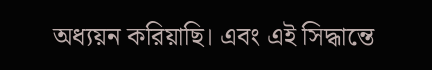অধ্যয়ন করিয়াছি। এবং এই সিদ্ধান্তে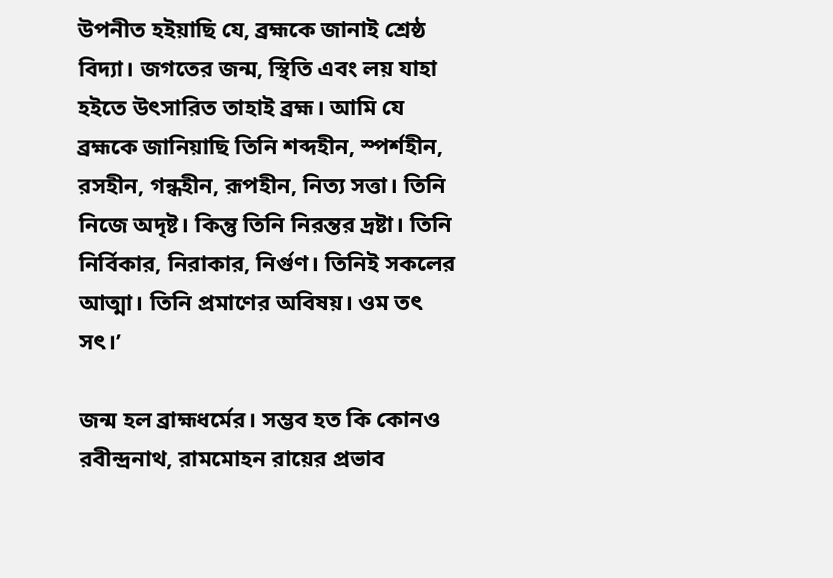উপনীত হইয়াছি যে, ব্রহ্মকে জানাই শ্রেষ্ঠ বিদ্যা। জগতের জন্ম, স্থিতি এবং লয় যাহা হইতে উৎসারিত তাহাই ব্রহ্ম। আমি যে ব্রহ্মকে জানিয়াছি তিনি শব্দহীন, স্পর্শহীন, রসহীন, গন্ধহীন, রূপহীন, নিত্য সত্তা। তিনি নিজে অদৃষ্ট। কিন্তু তিনি নিরন্তর দ্রষ্টা। তিনি নির্বিকার, নিরাকার, নির্গুণ। তিনিই সকলের আত্মা। তিনি প্রমাণের অবিষয়। ওম তৎ সৎ।’

জন্ম হল ব্রাহ্মধর্মের। সম্ভব হত কি কোনও রবীন্দ্রনাথ, রামমোহন রায়ের প্রভাব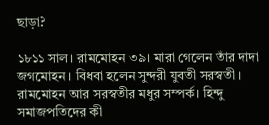ছাড়া?

১৮১১ সাল। রামমোহন ৩৯। মারা গেলেন তাঁর দাদা জগমোহন। বিধবা হলেন সুন্দরী যুবতী সরস্বতী। রামমোহন আর সরস্বতীর মধুর সম্পর্ক। হিন্দু সমাজপতিদের কী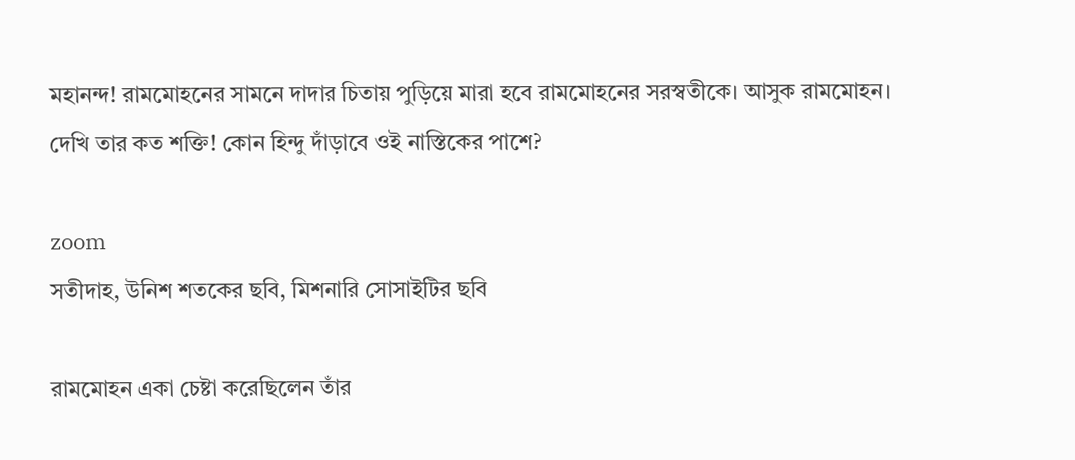মহানন্দ! রামমোহনের সামনে দাদার চিতায় পুড়িয়ে মারা হবে রামমোহনের সরস্বতীকে। আসুক রামমোহন। দেখি তার কত শক্তি! কোন হিন্দু দাঁড়াবে ওই নাস্তিকের পাশে?

zoom
সতীদাহ, উনিশ শতকের ছবি, মিশনারি সোসাইটির ছবি

রামমোহন একা চেষ্টা করেছিলেন তাঁর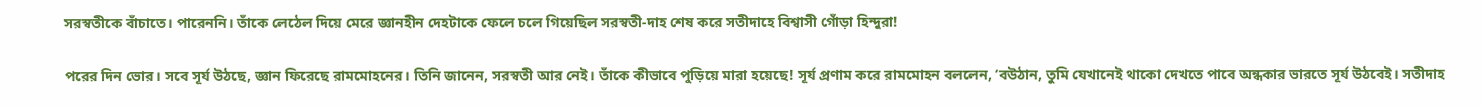সরস্বতীকে বাঁচাতে। পারেননি। তাঁকে লেঠেল দিয়ে মেরে জ্ঞানহীন দেহটাকে ফেলে চলে গিয়েছিল সরস্বতী-দাহ শেষ করে সতীদাহে বিশ্বাসী গোঁড়া হিন্দুরা!

পরের দিন ভোর। সবে সূর্য উঠছে, জ্ঞান ফিরেছে রামমোহনের। তিনি জানেন, সরস্বতী আর নেই। তাঁকে কীভাবে পুড়িয়ে মারা হয়েছে! সূর্য প্রণাম করে রামমোহন বললেন, ‘বউঠান, তুমি যেখানেই থাকো দেখতে পাবে অন্ধকার ভারতে সূর্য উঠবেই। সতীদাহ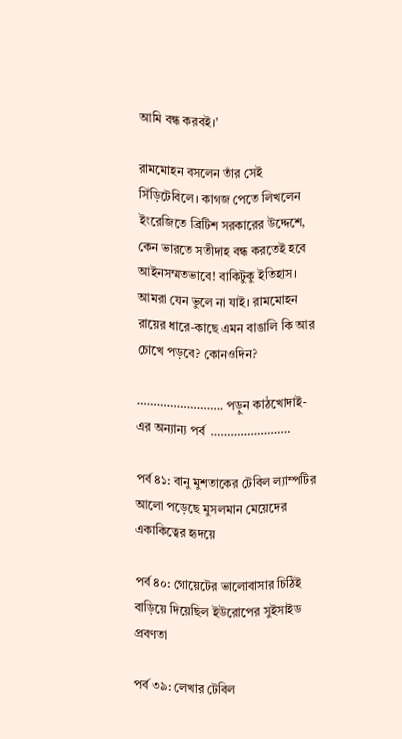আমি বন্ধ করবই।’

রামমোহন বসলেন তাঁর সেই সিঁড়িটেবিলে। কাগজ পেতে লিখলেন ইংরেজিতে ব্রিটিশ সরকারের উদ্দেশে, কেন ভারতে সতীদাহ বন্ধ করতেই হবে আইনসম্মতভাবে! বাকিটুকু ইতিহাস। আমরা যেন ভুলে না যাই। রামমোহন রায়ের ধারে-কাছে এমন বাঙালি কি আর চোখে পড়বে? কোনওদিন?

…………………….. পড়ুন কাঠখোদাই-এর অন্যান্য পর্ব  ……………………

পর্ব ৪১: বানু মুশতাকের টেবিল ল্যাম্পটির আলো পড়েছে মুসলমান মেয়েদের একাকিত্বের হৃদয়ে

পর্ব ৪০: গোয়েটের ভালোবাসার চিঠিই বাড়িয়ে দিয়েছিল ইউরোপের সুইসাইড প্রবণতা

পর্ব ৩৯: লেখার টেবিল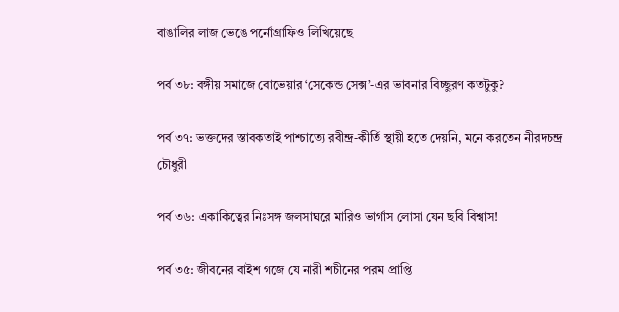বাঙালির লাজ ভেঙে পর্নোগ্রাফিও লিখিয়েছে

পর্ব ৩৮: বঙ্গীয় সমাজে বোভেয়ার ‘সেকেন্ড সেক্স’-এর ভাবনার বিচ্ছুরণ কতটুকু?

পর্ব ৩৭: ভক্তদের স্তাবকতাই পাশ্চাত্যে রবীন্দ্র-কীর্তি স্থায়ী হতে দেয়নি, মনে করতেন নীরদচন্দ্র চৌধুরী

পর্ব ৩৬: একাকিত্বের নিঃসঙ্গ জলসাঘরে মারিও ভার্গাস লোসা যেন ছবি বিশ্বাস!

পর্ব ৩৫: জীবনের বাইশ গজে যে নারী শচীনের পরম প্রাপ্তি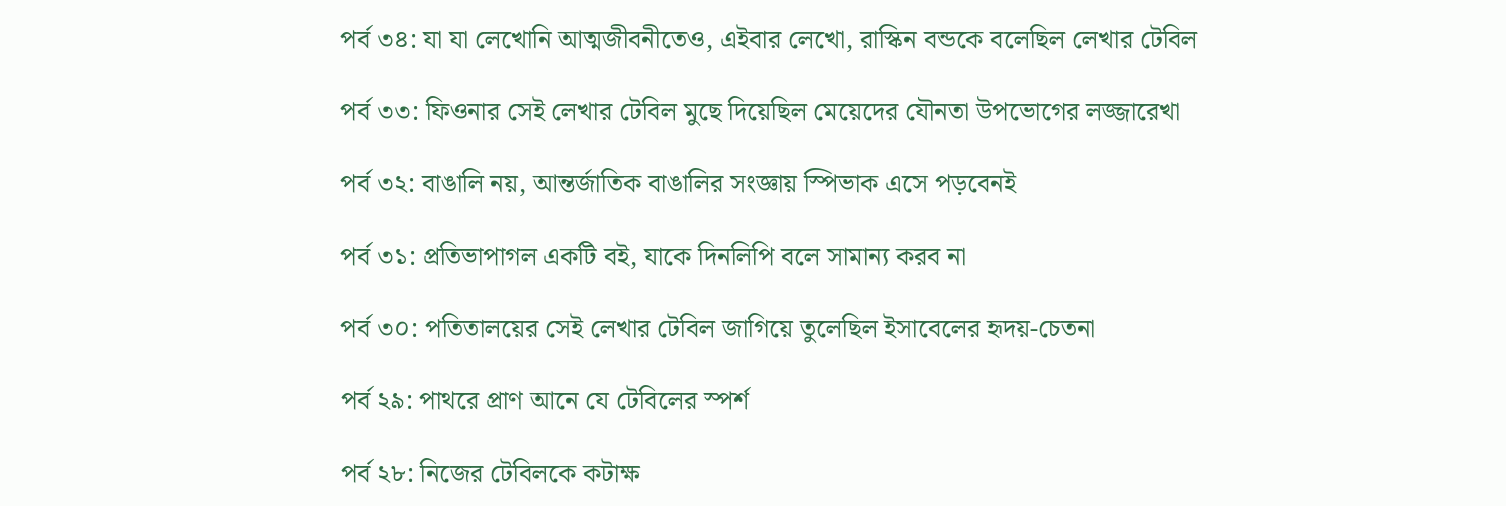পর্ব ৩৪: যা যা লেখোনি আত্মজীবনীতেও, এইবার লেখো, রাস্কিন বন্ডকে বলেছিল লেখার টেবিল

পর্ব ৩৩: ফিওনার সেই লেখার টেবিল মুছে দিয়েছিল মেয়েদের যৌনতা উপভোগের লজ্জারেখা

পর্ব ৩২: বাঙালি নয়, আন্তর্জাতিক বাঙালির সংজ্ঞায় স্পিভাক এসে পড়বেনই

পর্ব ৩১: প্রতিভাপাগল একটি বই, যাকে দিনলিপি বলে সামান্য করব না

পর্ব ৩০: পতিতালয়ের সেই লেখার টেবিল জাগিয়ে তুলেছিল ইসাবেলের হৃদয়-চেতনা

পর্ব ২৯: পাথরে প্রাণ আনে যে টেবিলের স্পর্শ

পর্ব ২৮: নিজের টেবিলকে কটাক্ষ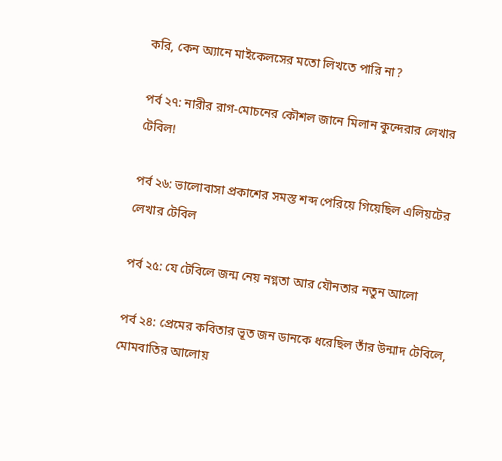করি, কেন অ্যানে মাইকেলসের মতো লিখতে পারি না?

পর্ব ২৭: নারীর রাগ-মোচনের কৌশল জানে মিলান কুন্দেরার লেখার টেবিল!

পর্ব ২৬: ভালোবাসা প্রকাশের সমস্ত শব্দ পেরিয়ে গিয়েছিল এলিয়টের লেখার টেবিল

পর্ব ২৫: যে টেবিলে জন্ম নেয় নগ্নতা আর যৌনতার নতুন আলো

পর্ব ২৪: প্রেমের কবিতার ভূত জন ডানকে ধরেছিল তাঁর উন্মাদ টেবিলে, মোমবাতির আলোয়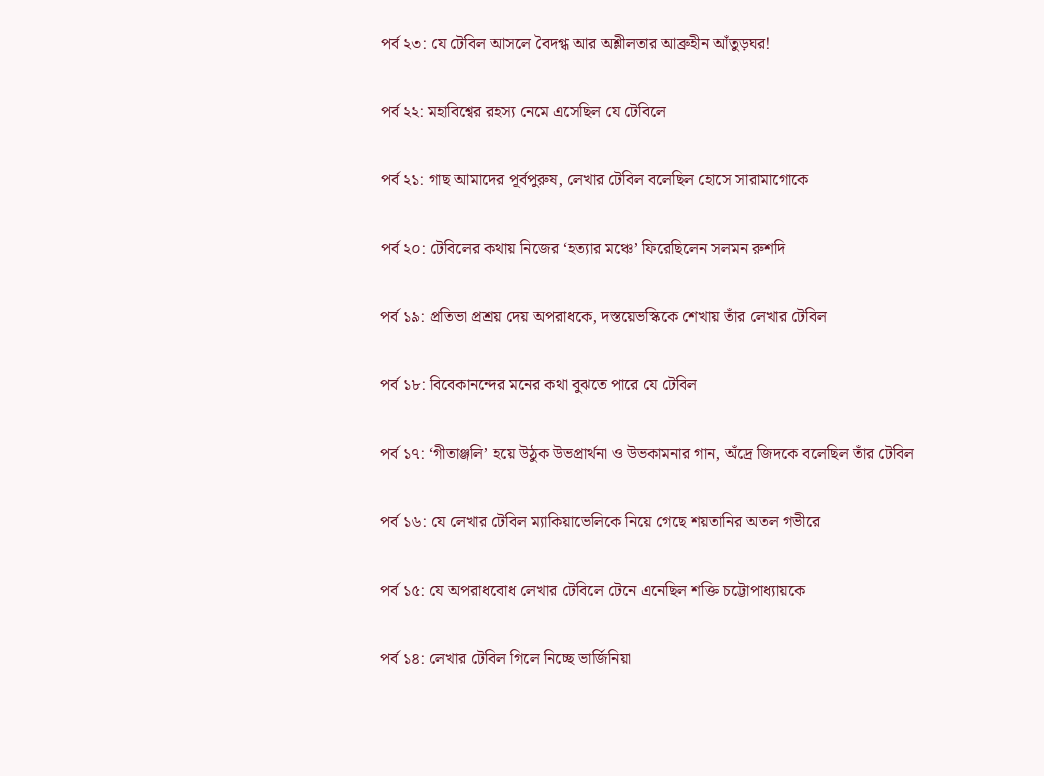পর্ব ২৩: যে টেবিল আসলে বৈদগ্ধ আর অশ্লীলতার আব্রুহীন আঁতুড়ঘর!

পর্ব ২২: মহাবিশ্বের রহস্য নেমে এসেছিল যে টেবিলে

পর্ব ২১: গাছ আমাদের পূর্বপুরুষ, লেখার টেবিল বলেছিল হোসে সারামাগোকে

পর্ব ২০: টেবিলের কথায় নিজের ‘হত্যার মঞ্চে’ ফিরেছিলেন সলমন রুশদি

পর্ব ১৯: প্রতিভা প্রশ্রয় দেয় অপরাধকে, দস্তয়েভস্কিকে শেখায় তাঁর লেখার টেবিল

পর্ব ১৮: বিবেকানন্দের মনের কথা বুঝতে পারে যে টেবিল

পর্ব ১৭: ‘গীতাঞ্জলি’ হয়ে উঠুক উভপ্রার্থনা ও উভকামনার গান, অঁদ্রে জিদকে বলেছিল তাঁর টেবিল

পর্ব ১৬: যে লেখার টেবিল ম্যাকিয়াভেলিকে নিয়ে গেছে শয়তানির অতল গভীরে

পর্ব ১৫: যে অপরাধবোধ লেখার টেবিলে টেনে এনেছিল শক্তি চট্টোপাধ্যায়কে

পর্ব ১৪: লেখার টেবিল গিলে নিচ্ছে ভার্জিনিয়া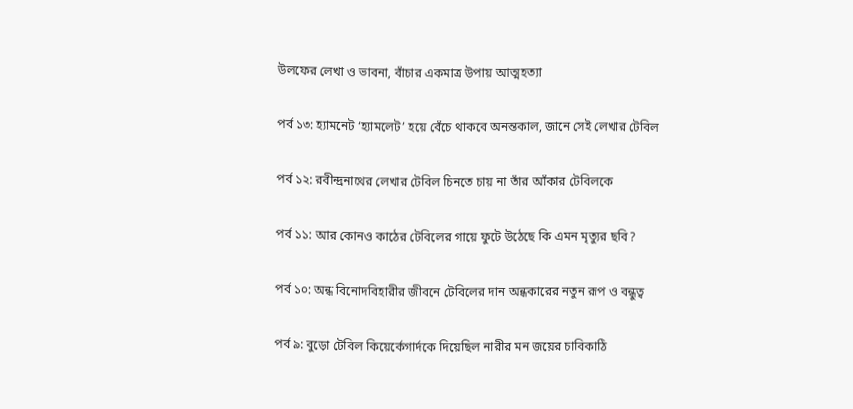উলফের লেখা ও ভাবনা, বাঁচার একমাত্র উপায় আত্মহত্যা

পর্ব ১৩: হ্যামনেট ‘হ্যামলেট’ হয়ে বেঁচে থাকবে অনন্তকাল, জানে সেই লেখার টেবিল

পর্ব ১২: রবীন্দ্রনাথের লেখার টেবিল চিনতে চায় না তাঁর আঁকার টেবিলকে

পর্ব ১১: আর কোনও কাঠের টেবিলের গায়ে ফুটে উঠেছে কি এমন মৃত্যুর ছবি?

পর্ব ১০: অন্ধ বিনোদবিহারীর জীবনে টেবিলের দান অন্ধকারের নতুন রূপ ও বন্ধুত্ব

পর্ব ৯: বুড়ো টেবিল কিয়ের্কেগার্দকে দিয়েছিল নারীর মন জয়ের চাবিকাঠি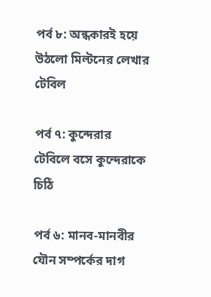পর্ব ৮: অন্ধকারই হয়ে উঠলো মিল্টনের লেখার টেবিল

পর্ব ৭: কুন্দেরার টেবিলে বসে কুন্দেরাকে চিঠি

পর্ব ৬: মানব-মানবীর যৌন সম্পর্কের দাগ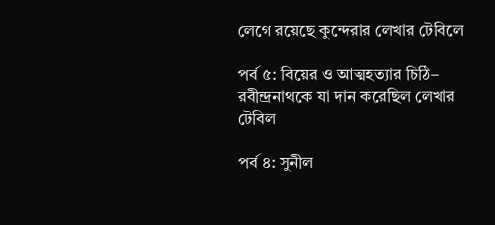লেগে রয়েছে কুন্দেরার লেখার টেবিলে

পর্ব ৫: বিয়ের ও আত্মহত্যার চিঠি– রবীন্দ্রনাথকে যা দান করেছিল লেখার টেবিল

পর্ব ৪: সুনীল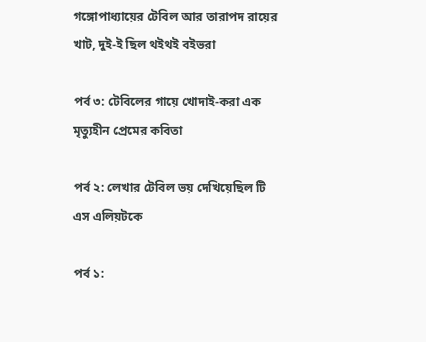গঙ্গোপাধ্যায়ের টেবিল আর তারাপদ রায়ের খাট, দুই-ই ছিল থইথই বইভরা

পর্ব ৩: টেবিলের গায়ে খোদাই-করা এক মৃত্যুহীন প্রেমের কবিতা

পর্ব ২: লেখার টেবিল ভয় দেখিয়েছিল টি এস এলিয়টকে

পর্ব ১: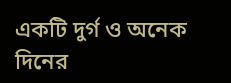একটি দুর্গ ও অনেক দিনের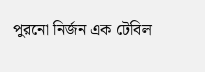পুরনো নির্জন এক টেবিল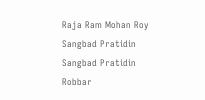Raja Ram Mohan Roy Sangbad Pratidin Sangbad Pratidin Robbar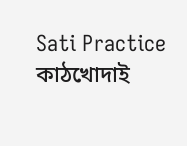Sati Practice কাঠখোদাই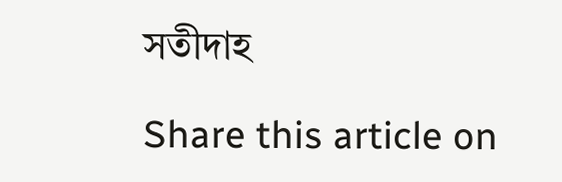সতীদাহ

Share this article on